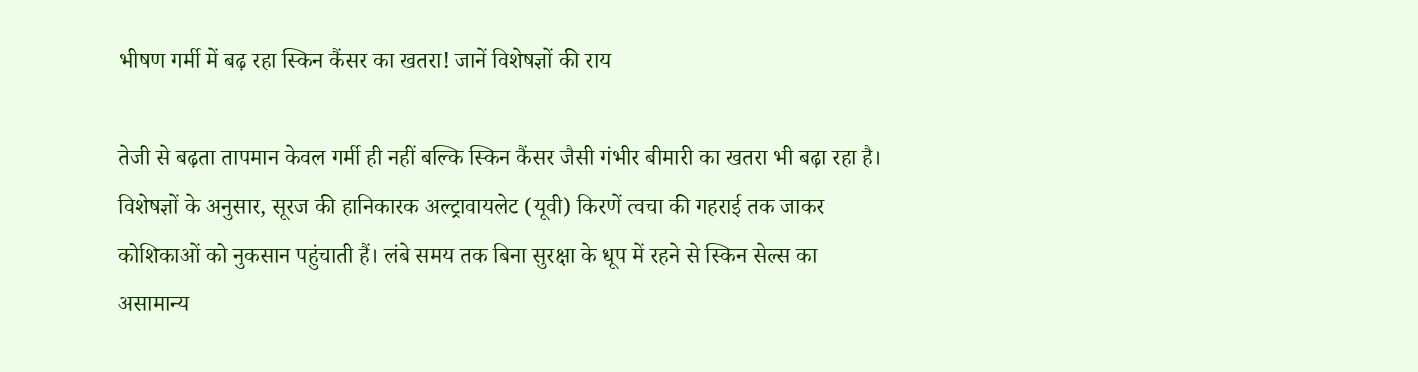भीषण गर्मी में बढ़ रहा स्किन कैंसर का खतरा! जानें विशेषज्ञों की राय

तेजी से बढ़ता तापमान केवल गर्मी ही नहीं बल्कि स्किन कैंसर जैसी गंभीर बीमारी का खतरा भी बढ़ा रहा है। विशेषज्ञों के अनुसार, सूरज की हानिकारक अल्ट्रावायलेट (यूवी) किरणें त्वचा की गहराई तक जाकर कोशिकाओं को नुकसान पहुंचाती हैं। लंबे समय तक बिना सुरक्षा के धूप में रहने से स्किन सेल्स का असामान्य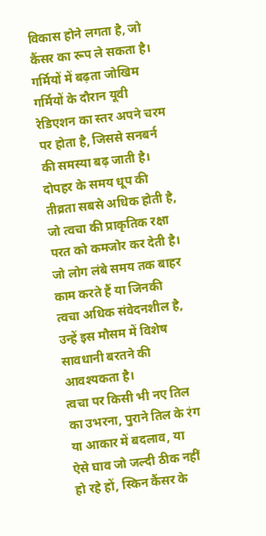विकास होने लगता है, जो कैंसर का रूप ले सकता है।
गर्मियों में बढ़ता जोखिम
गर्मियों के दौरान यूवी रेडिएशन का स्तर अपने चरम पर होता है, जिससे सनबर्न की समस्या बढ़ जाती है। दोपहर के समय धूप की तीव्रता सबसे अधिक होती है, जो त्वचा की प्राकृतिक रक्षा परत को कमजोर कर देती है। जो लोग लंबे समय तक बाहर काम करते हैं या जिनकी त्वचा अधिक संवेदनशील है, उन्हें इस मौसम में विशेष सावधानी बरतने की आवश्यकता है।
त्वचा पर किसी भी नए तिल का उभरना, पुराने तिल के रंग या आकार में बदलाव, या ऐसे घाव जो जल्दी ठीक नहीं हो रहे हों, स्किन कैंसर के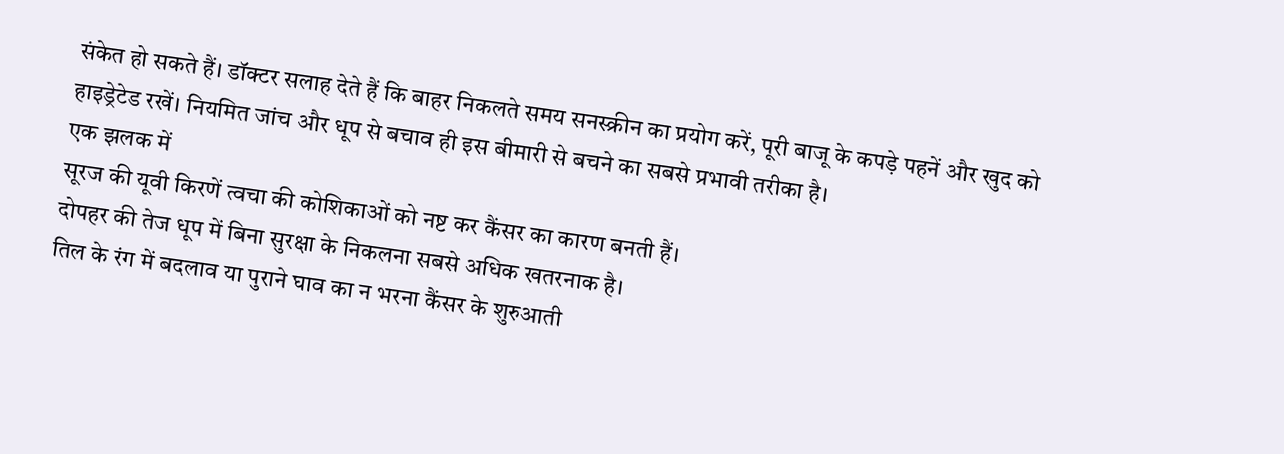संकेत हो सकते हैं। डॉक्टर सलाह देते हैं कि बाहर निकलते समय सनस्क्रीन का प्रयोग करें, पूरी बाजू के कपड़े पहनें और खुद को हाइड्रेटेड रखें। नियमित जांच और धूप से बचाव ही इस बीमारी से बचने का सबसे प्रभावी तरीका है।
एक झलक में
सूरज की यूवी किरणें त्वचा की कोशिकाओं को नष्ट कर कैंसर का कारण बनती हैं।
दोपहर की तेज धूप में बिना सुरक्षा के निकलना सबसे अधिक खतरनाक है।
तिल के रंग में बदलाव या पुराने घाव का न भरना कैंसर के शुरुआती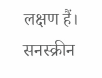लक्षण हैं।
सनस्क्रीन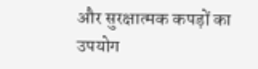और सुरक्षात्मक कपड़ों का उपयोग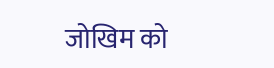जोखिम को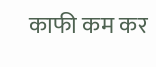काफी कम कर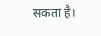सकता है।